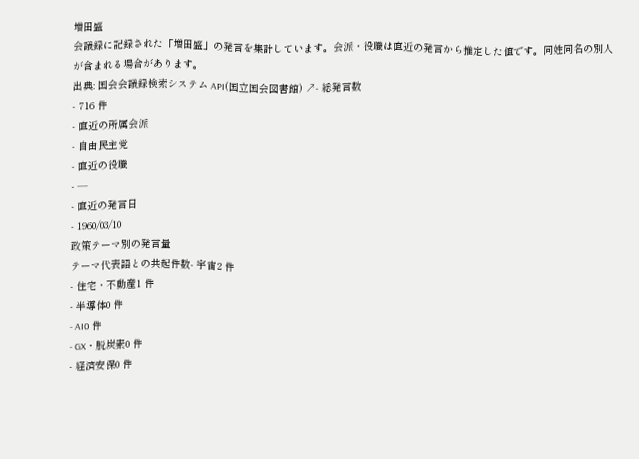増田盛
会議録に記録された「増田盛」の発言を集計しています。会派・役職は直近の発言から推定した値です。同姓同名の別人が含まれる場合があります。
出典: 国会会議録検索システム API(国立国会図書館) ↗- 総発言数
- 716 件
- 直近の所属会派
- 自由民主党
- 直近の役職
- —
- 直近の発言日
- 1960/03/10
政策テーマ別の発言量
テーマ代表語との共起件数- 宇宙2 件
- 住宅・不動産1 件
- 半導体0 件
- AI0 件
- GX・脱炭素0 件
- 経済安保0 件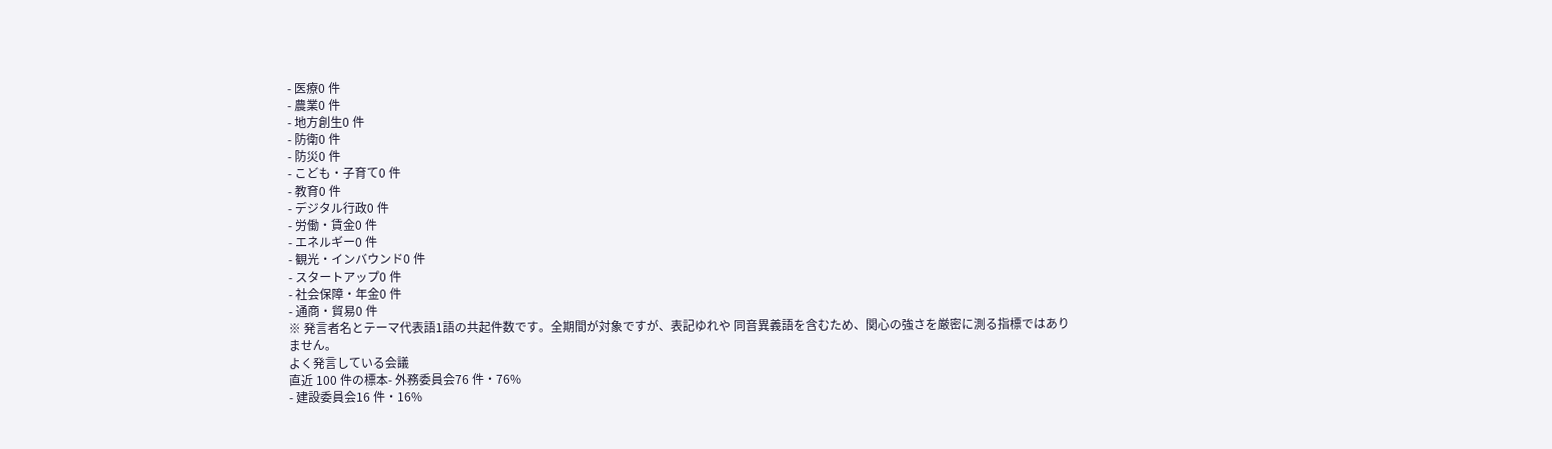- 医療0 件
- 農業0 件
- 地方創生0 件
- 防衛0 件
- 防災0 件
- こども・子育て0 件
- 教育0 件
- デジタル行政0 件
- 労働・賃金0 件
- エネルギー0 件
- 観光・インバウンド0 件
- スタートアップ0 件
- 社会保障・年金0 件
- 通商・貿易0 件
※ 発言者名とテーマ代表語1語の共起件数です。全期間が対象ですが、表記ゆれや 同音異義語を含むため、関心の強さを厳密に測る指標ではありません。
よく発言している会議
直近 100 件の標本- 外務委員会76 件・76%
- 建設委員会16 件・16%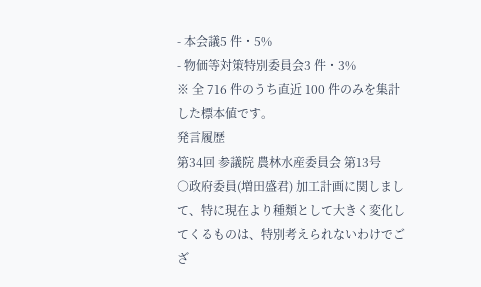- 本会議5 件・5%
- 物価等対策特別委員会3 件・3%
※ 全 716 件のうち直近 100 件のみを集計した標本値です。
発言履歴
第34回 参議院 農林水産委員会 第13号
○政府委員(増田盛君) 加工計画に関しまして、特に現在より種類として大きく変化してくるものは、特別考えられないわけでござ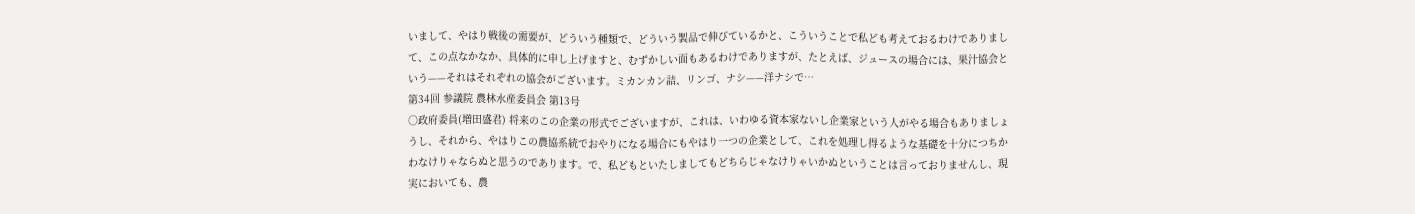いまして、やはり戦後の需要が、どういう種類で、どういう製品で伸びているかと、こういうことで私ども考えておるわけでありまして、この点なかなか、具体的に申し上げますと、むずかしい面もあるわけでありますが、たとえば、ジュースの場合には、果汁協会という——それはそれぞれの協会がございます。ミカンカン詰、リンゴ、ナシ——洋ナシで…
第34回 参議院 農林水産委員会 第13号
○政府委員(増田盛君) 将来のこの企業の形式でございますが、これは、いわゆる資本家ないし企業家という人がやる場合もありましょうし、それから、やはりこの農協系統でおやりになる場合にもやはり一つの企業として、これを処理し得るような基礎を十分につちかわなけりゃならぬと思うのであります。で、私どもといたしましてもどちらじゃなけりゃいかぬということは言っておりませんし、現実においても、農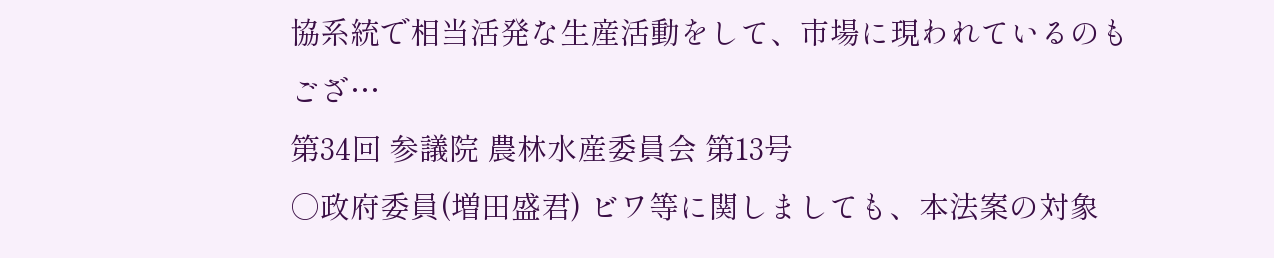協系統で相当活発な生産活動をして、市場に現われているのもござ…
第34回 参議院 農林水産委員会 第13号
○政府委員(増田盛君) ビワ等に関しましても、本法案の対象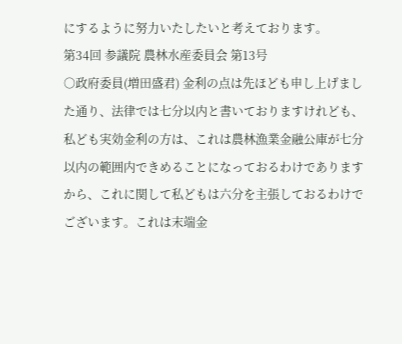にするように努力いたしたいと考えております。
第34回 参議院 農林水産委員会 第13号
○政府委員(増田盛君) 金利の点は先ほども申し上げました通り、法律では七分以内と書いておりますけれども、私ども実効金利の方は、これは農林漁業金融公庫が七分以内の範囲内できめることになっておるわけでありますから、これに関して私どもは六分を主張しておるわけでございます。これは末端金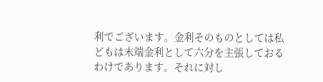利でございます。金利そのものとしては私どもは末端金利として六分を主張しておるわけであります。それに対し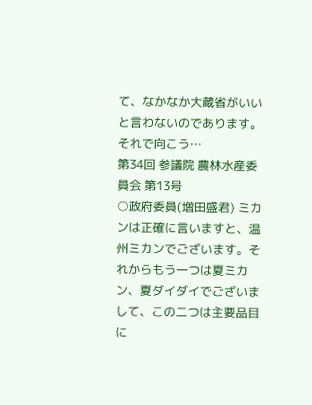て、なかなか大蔵省がいいと言わないのであります。それで向こう…
第34回 参議院 農林水産委員会 第13号
○政府委員(増田盛君) ミカンは正確に言いますと、温州ミカンでございます。それからもう一つは夏ミカン、夏ダイダイでございまして、この二つは主要品目に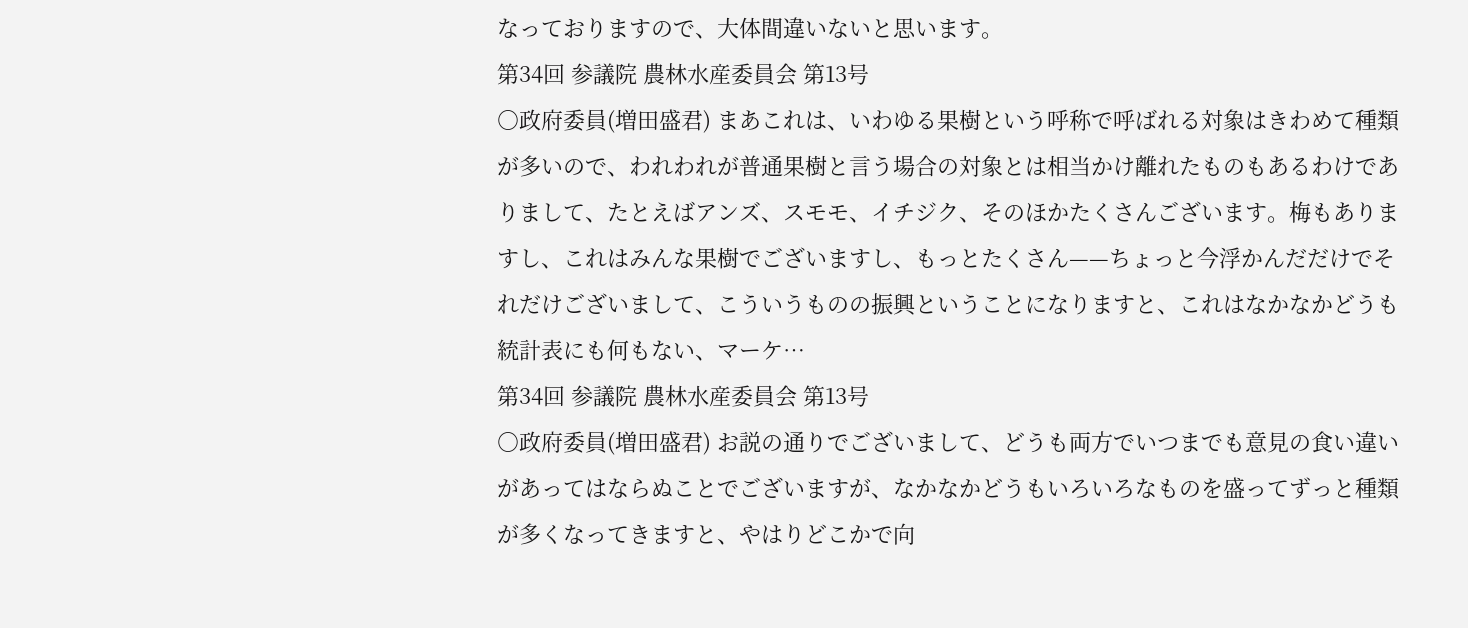なっておりますので、大体間違いないと思います。
第34回 参議院 農林水産委員会 第13号
○政府委員(増田盛君) まあこれは、いわゆる果樹という呼称で呼ばれる対象はきわめて種類が多いので、われわれが普通果樹と言う場合の対象とは相当かけ離れたものもあるわけでありまして、たとえばアンズ、スモモ、イチジク、そのほかたくさんございます。梅もありますし、これはみんな果樹でございますし、もっとたくさん——ちょっと今浮かんだだけでそれだけございまして、こういうものの振興ということになりますと、これはなかなかどうも統計表にも何もない、マーケ…
第34回 参議院 農林水産委員会 第13号
○政府委員(増田盛君) お説の通りでございまして、どうも両方でいつまでも意見の食い違いがあってはならぬことでございますが、なかなかどうもいろいろなものを盛ってずっと種類が多くなってきますと、やはりどこかで向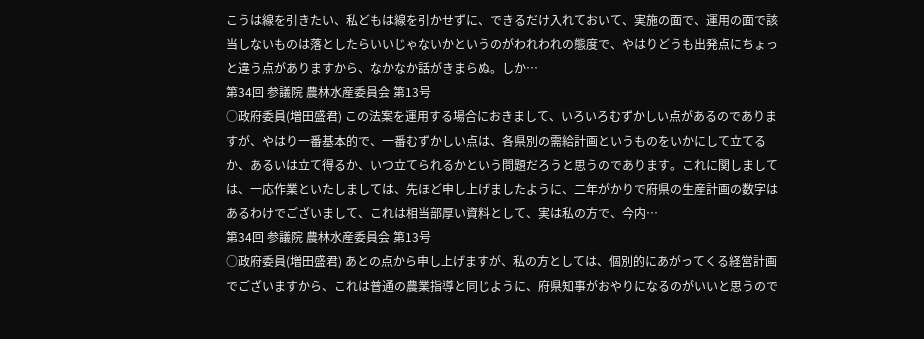こうは線を引きたい、私どもは線を引かせずに、できるだけ入れておいて、実施の面で、運用の面で該当しないものは落としたらいいじゃないかというのがわれわれの態度で、やはりどうも出発点にちょっと違う点がありますから、なかなか話がきまらぬ。しか…
第34回 参議院 農林水産委員会 第13号
○政府委員(増田盛君) この法案を運用する場合におきまして、いろいろむずかしい点があるのでありますが、やはり一番基本的で、一番むずかしい点は、各県別の需給計画というものをいかにして立てるか、あるいは立て得るか、いつ立てられるかという問題だろうと思うのであります。これに関しましては、一応作業といたしましては、先ほど申し上げましたように、二年がかりで府県の生産計画の数字はあるわけでございまして、これは相当部厚い資料として、実は私の方で、今内…
第34回 参議院 農林水産委員会 第13号
○政府委員(増田盛君) あとの点から申し上げますが、私の方としては、個別的にあがってくる経営計画でございますから、これは普通の農業指導と同じように、府県知事がおやりになるのがいいと思うので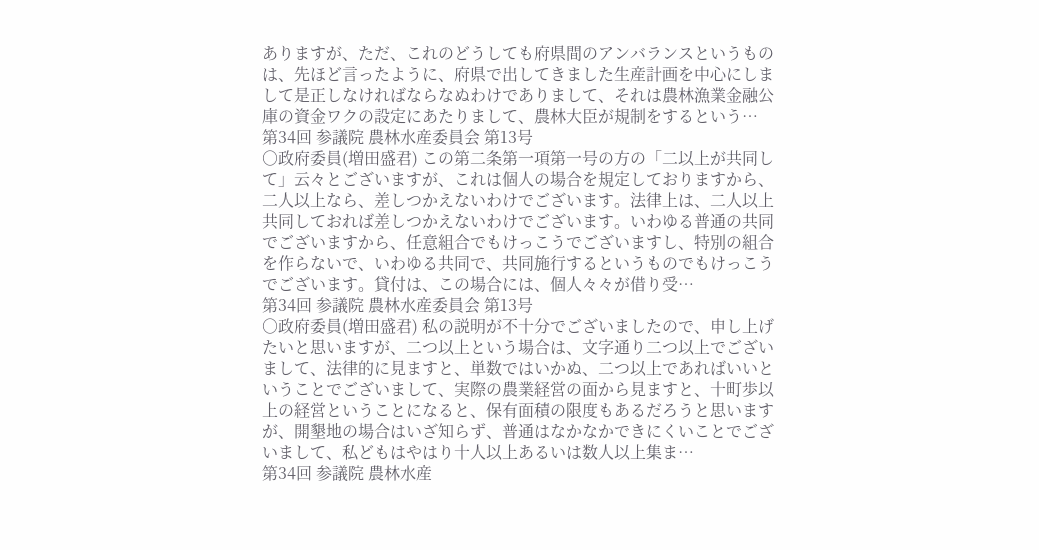ありますが、ただ、これのどうしても府県間のアンバランスというものは、先ほど言ったように、府県で出してきました生産計画を中心にしまして是正しなければならなぬわけでありまして、それは農林漁業金融公庫の資金ワクの設定にあたりまして、農林大臣が規制をするという…
第34回 参議院 農林水産委員会 第13号
○政府委員(増田盛君) この第二条第一項第一号の方の「二以上が共同して」云々とございますが、これは個人の場合を規定しておりますから、二人以上なら、差しつかえないわけでございます。法律上は、二人以上共同しておれば差しつかえないわけでございます。いわゆる普通の共同でございますから、任意組合でもけっこうでございますし、特別の組合を作らないで、いわゆる共同で、共同施行するというものでもけっこうでございます。貸付は、この場合には、個人々々が借り受…
第34回 参議院 農林水産委員会 第13号
○政府委員(増田盛君) 私の説明が不十分でございましたので、申し上げたいと思いますが、二つ以上という場合は、文字通り二つ以上でございまして、法律的に見ますと、単数ではいかぬ、二つ以上であればいいということでございまして、実際の農業経営の面から見ますと、十町歩以上の経営ということになると、保有面積の限度もあるだろうと思いますが、開墾地の場合はいざ知らず、普通はなかなかできにくいことでございまして、私どもはやはり十人以上あるいは数人以上集ま…
第34回 参議院 農林水産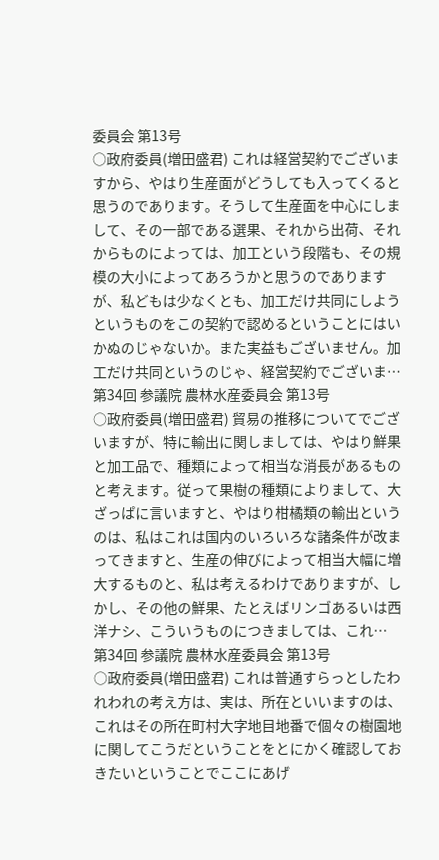委員会 第13号
○政府委員(増田盛君) これは経営契約でございますから、やはり生産面がどうしても入ってくると思うのであります。そうして生産面を中心にしまして、その一部である選果、それから出荷、それからものによっては、加工という段階も、その規模の大小によってあろうかと思うのでありますが、私どもは少なくとも、加工だけ共同にしようというものをこの契約で認めるということにはいかぬのじゃないか。また実益もございません。加工だけ共同というのじゃ、経営契約でございま…
第34回 参議院 農林水産委員会 第13号
○政府委員(増田盛君) 貿易の推移についてでございますが、特に輸出に関しましては、やはり鮮果と加工品で、種類によって相当な消長があるものと考えます。従って果樹の種類によりまして、大ざっぱに言いますと、やはり柑橘類の輸出というのは、私はこれは国内のいろいろな諸条件が改まってきますと、生産の伸びによって相当大幅に増大するものと、私は考えるわけでありますが、しかし、その他の鮮果、たとえばリンゴあるいは西洋ナシ、こういうものにつきましては、これ…
第34回 参議院 農林水産委員会 第13号
○政府委員(増田盛君) これは普通すらっとしたわれわれの考え方は、実は、所在といいますのは、これはその所在町村大字地目地番で個々の樹園地に関してこうだということをとにかく確認しておきたいということでここにあげ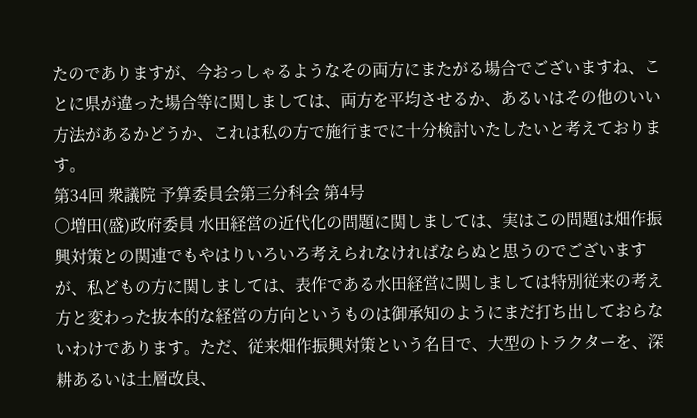たのでありますが、今おっしゃるようなその両方にまたがる場合でございますね、ことに県が違った場合等に関しましては、両方を平均させるか、あるいはその他のいい方法があるかどうか、これは私の方で施行までに十分検討いたしたいと考えております。
第34回 衆議院 予算委員会第三分科会 第4号
○増田(盛)政府委員 水田経営の近代化の問題に関しましては、実はこの問題は畑作振興対策との関連でもやはりいろいろ考えられなければならぬと思うのでございますが、私どもの方に関しましては、表作である水田経営に関しましては特別従来の考え方と変わった抜本的な経営の方向というものは御承知のようにまだ打ち出しておらないわけであります。ただ、従来畑作振興対策という名目で、大型のトラクターを、深耕あるいは土層改良、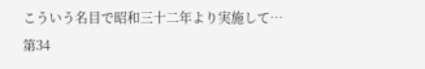こういう名目で昭和三十二年より実施して…
第34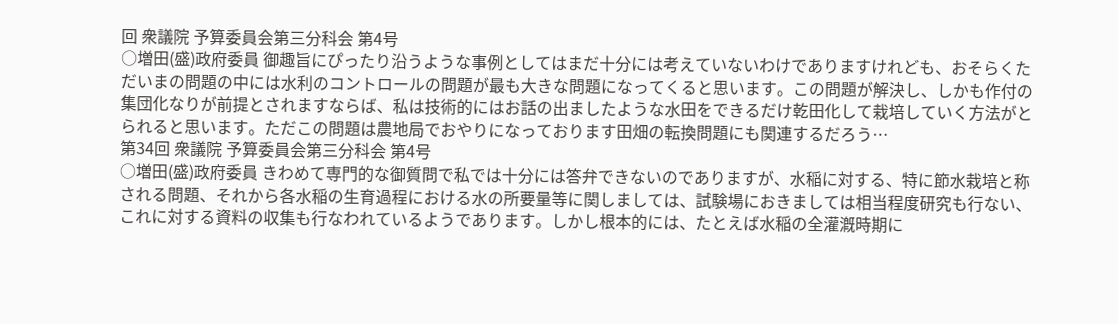回 衆議院 予算委員会第三分科会 第4号
○増田(盛)政府委員 御趣旨にぴったり沿うような事例としてはまだ十分には考えていないわけでありますけれども、おそらくただいまの問題の中には水利のコントロールの問題が最も大きな問題になってくると思います。この問題が解決し、しかも作付の集団化なりが前提とされますならば、私は技術的にはお話の出ましたような水田をできるだけ乾田化して栽培していく方法がとられると思います。ただこの問題は農地局でおやりになっております田畑の転換問題にも関連するだろう…
第34回 衆議院 予算委員会第三分科会 第4号
○増田(盛)政府委員 きわめて専門的な御質問で私では十分には答弁できないのでありますが、水稲に対する、特に節水栽培と称される問題、それから各水稲の生育過程における水の所要量等に関しましては、試験場におきましては相当程度研究も行ない、これに対する資料の収集も行なわれているようであります。しかし根本的には、たとえば水稲の全灌漑時期に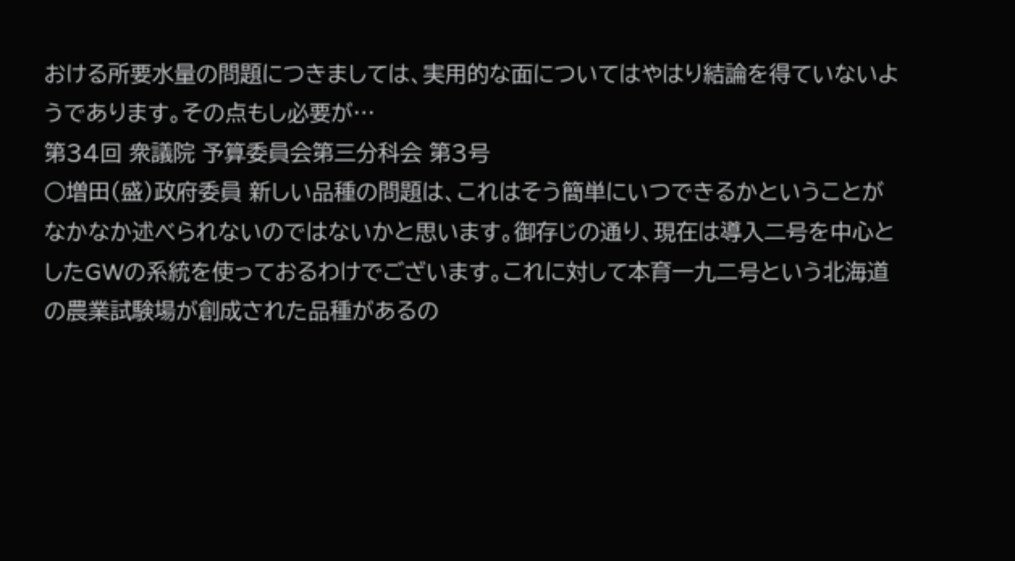おける所要水量の問題につきましては、実用的な面についてはやはり結論を得ていないようであります。その点もし必要が…
第34回 衆議院 予算委員会第三分科会 第3号
○増田(盛)政府委員 新しい品種の問題は、これはそう簡単にいつできるかということがなかなか述べられないのではないかと思います。御存じの通り、現在は導入二号を中心としたGWの系統を使っておるわけでございます。これに対して本育一九二号という北海道の農業試験場が創成された品種があるの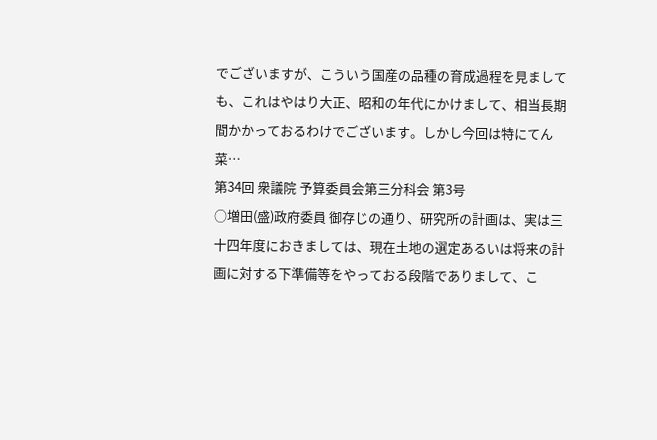でございますが、こういう国産の品種の育成過程を見ましても、これはやはり大正、昭和の年代にかけまして、相当長期間かかっておるわけでございます。しかし今回は特にてん菜…
第34回 衆議院 予算委員会第三分科会 第3号
○増田(盛)政府委員 御存じの通り、研究所の計画は、実は三十四年度におきましては、現在土地の選定あるいは将来の計画に対する下準備等をやっておる段階でありまして、こ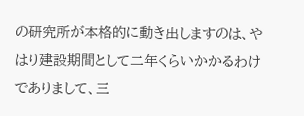の研究所が本格的に動き出しますのは、やはり建設期間として二年くらいかかるわけでありまして、三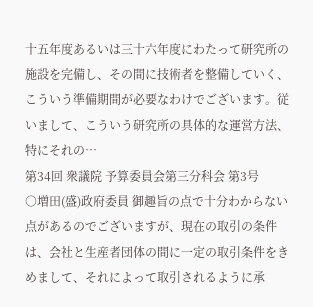十五年度あるいは三十六年度にわたって研究所の施設を完備し、その間に技術者を整備していく、こういう準備期間が必要なわけでございます。従いまして、こういう研究所の具体的な運営方法、特にそれの…
第34回 衆議院 予算委員会第三分科会 第3号
○増田(盛)政府委員 御趣旨の点で十分わからない点があるのでございますが、現在の取引の条件は、会社と生産者団体の間に一定の取引条件をきめまして、それによって取引されるように承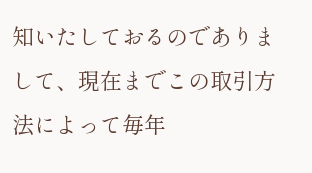知いたしておるのでありまして、現在までこの取引方法によって毎年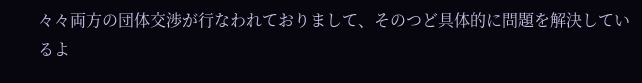々々両方の団体交渉が行なわれておりまして、そのつど具体的に問題を解決しているよ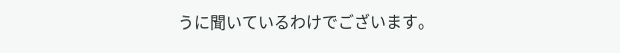うに聞いているわけでございます。